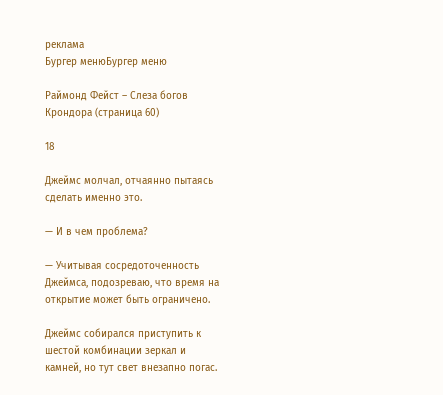реклама
Бургер менюБургер меню

Раймонд Фейст – Слеза богов Крондора (страница 60)

18

Джеймс молчал, отчаянно пытаясь сделать именно это.

— И в чем проблема?

— Учитывая сосредоточенность Джеймса, подозреваю, что время на открытие может быть ограничено.

Джеймс собирался приступить к шестой комбинации зеркал и камней, но тут свет внезапно погас.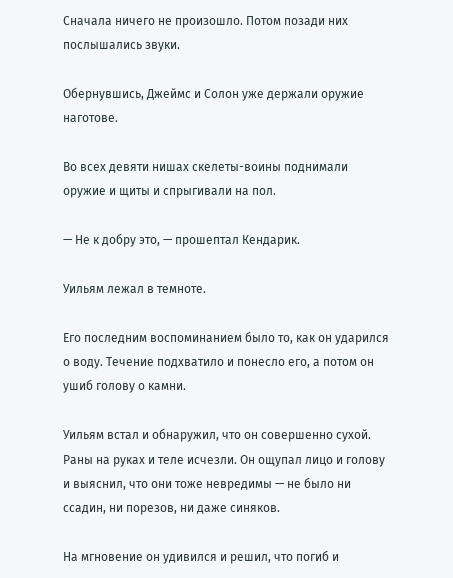Сначала ничего не произошло. Потом позади них послышались звуки.

Обернувшись, Джеймс и Солон уже держали оружие наготове.

Во всех девяти нишах скелеты-воины поднимали оружие и щиты и спрыгивали на пол.

— Не к добру это, — прошептал Кендарик.

Уильям лежал в темноте.

Его последним воспоминанием было то, как он ударился о воду. Течение подхватило и понесло его, а потом он ушиб голову о камни.

Уильям встал и обнаружил, что он совершенно сухой. Раны на руках и теле исчезли. Он ощупал лицо и голову и выяснил, что они тоже невредимы — не было ни ссадин, ни порезов, ни даже синяков.

На мгновение он удивился и решил, что погиб и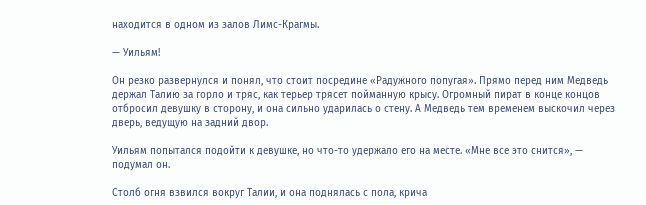находится в одном из залов Лимс-Крагмы.

— Уильям!

Он резко развернулся и понял, что стоит посредине «Радужного попугая». Прямо перед ним Медведь держал Талию за горло и тряс, как терьер трясет пойманную крысу. Огромный пират в конце концов отбросил девушку в сторону, и она сильно ударилась о стену. А Медведь тем временем выскочил через дверь, ведущую на задний двор.

Уильям попытался подойти к девушке, но что-то удержало его на месте. «Мне все это снится», — подумал он.

Столб огня взвился вокруг Талии, и она поднялась с пола, крича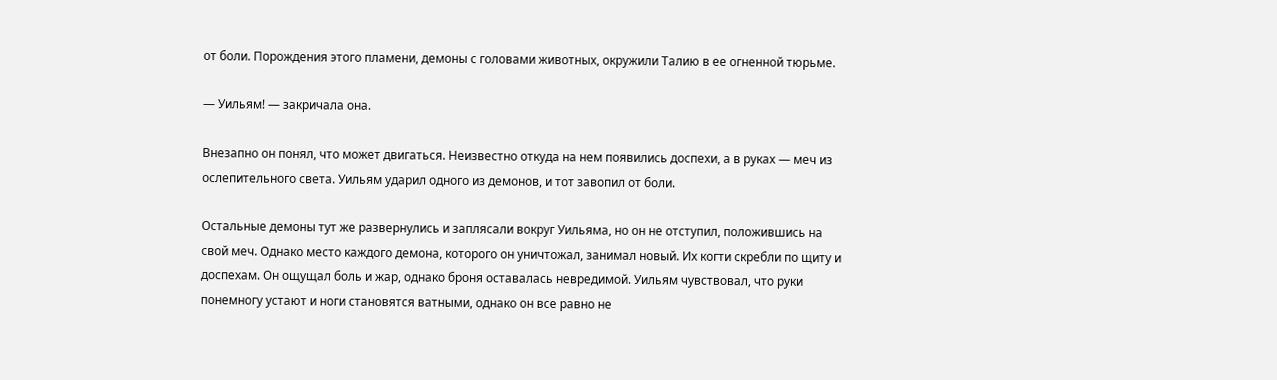от боли. Порождения этого пламени, демоны с головами животных, окружили Талию в ее огненной тюрьме.

— Уильям! — закричала она.

Внезапно он понял, что может двигаться. Неизвестно откуда на нем появились доспехи, а в руках — меч из ослепительного света. Уильям ударил одного из демонов, и тот завопил от боли.

Остальные демоны тут же развернулись и заплясали вокруг Уильяма, но он не отступил, положившись на свой меч. Однако место каждого демона, которого он уничтожал, занимал новый. Их когти скребли по щиту и доспехам. Он ощущал боль и жар, однако броня оставалась невредимой. Уильям чувствовал, что руки понемногу устают и ноги становятся ватными, однако он все равно не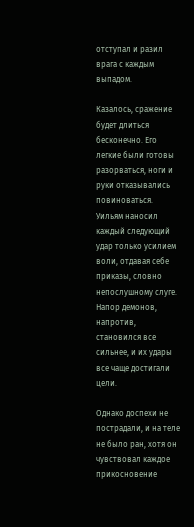отступал и разил врага с каждым выпадом.

Казалось, сражение будет длиться бесконечно. Его легкие были готовы разорваться, ноги и руки отказывались повиноваться. Уильям наносил каждый следующий удар только усилием воли, отдавая себе приказы, словно непослушному слуге. Напор демонов, напротив, становился все сильнее, и их удары все чаще достигали цели.

Однако доспехи не пострадали, и на теле не было ран, хотя он чувствовал каждое прикосновение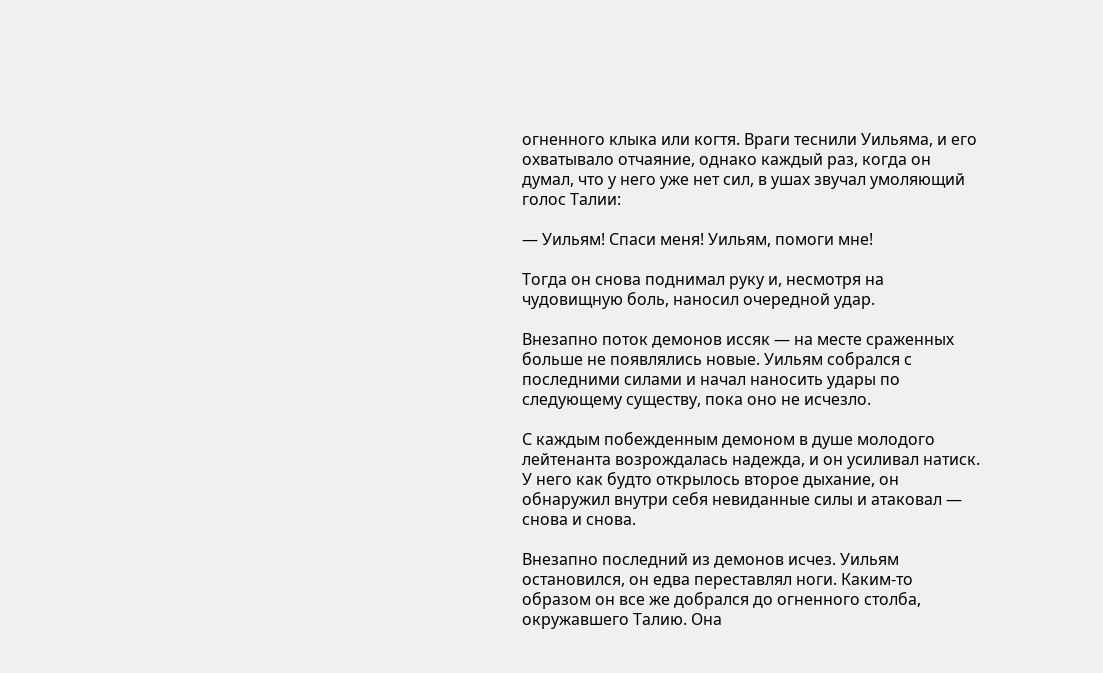огненного клыка или когтя. Враги теснили Уильяма, и его охватывало отчаяние, однако каждый раз, когда он думал, что у него уже нет сил, в ушах звучал умоляющий голос Талии:

— Уильям! Спаси меня! Уильям, помоги мне!

Тогда он снова поднимал руку и, несмотря на чудовищную боль, наносил очередной удар.

Внезапно поток демонов иссяк — на месте сраженных больше не появлялись новые. Уильям собрался с последними силами и начал наносить удары по следующему существу, пока оно не исчезло.

С каждым побежденным демоном в душе молодого лейтенанта возрождалась надежда, и он усиливал натиск. У него как будто открылось второе дыхание, он обнаружил внутри себя невиданные силы и атаковал — снова и снова.

Внезапно последний из демонов исчез. Уильям остановился, он едва переставлял ноги. Каким-то образом он все же добрался до огненного столба, окружавшего Талию. Она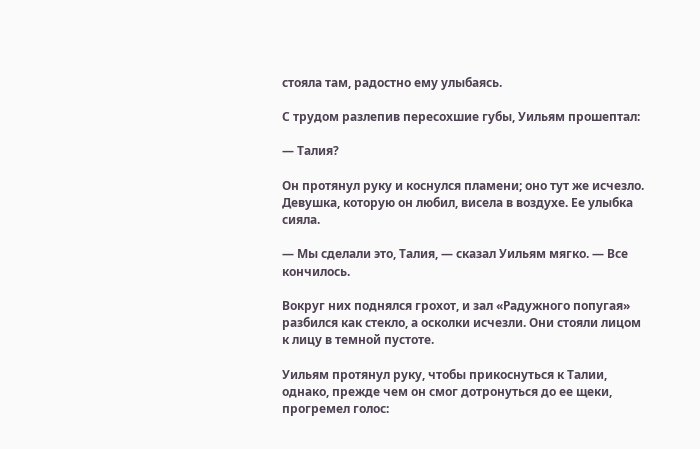стояла там, радостно ему улыбаясь.

С трудом разлепив пересохшие губы, Уильям прошептал:

— Талия?

Он протянул руку и коснулся пламени; оно тут же исчезло. Девушка, которую он любил, висела в воздухе. Ее улыбка сияла.

— Мы сделали это, Талия, — сказал Уильям мягко. — Все кончилось.

Вокруг них поднялся грохот, и зал «Радужного попугая» разбился как стекло, а осколки исчезли. Они стояли лицом к лицу в темной пустоте.

Уильям протянул руку, чтобы прикоснуться к Талии, однако, прежде чем он смог дотронуться до ее щеки, прогремел голос: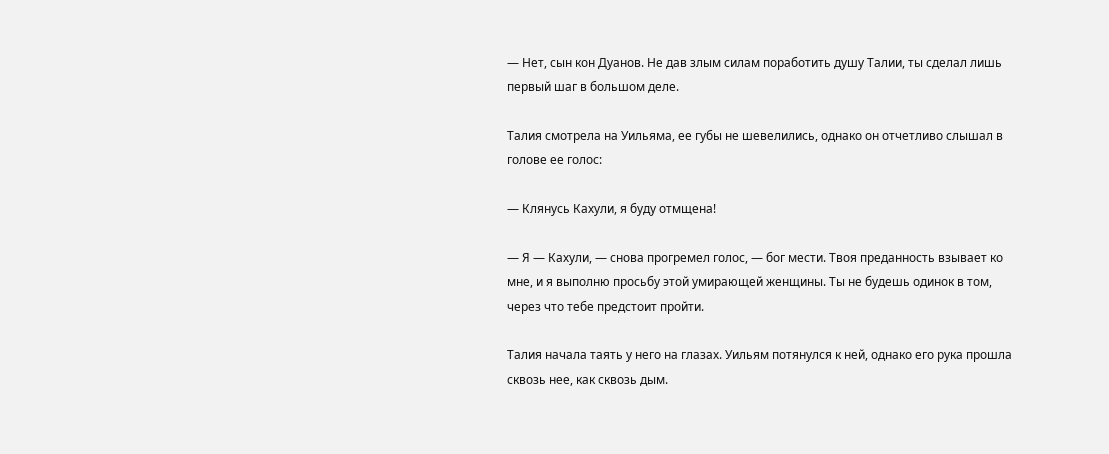— Нет, сын кон Дуанов. Не дав злым силам поработить душу Талии, ты сделал лишь первый шаг в большом деле.

Талия смотрела на Уильяма, ее губы не шевелились, однако он отчетливо слышал в голове ее голос:

— Клянусь Кахули, я буду отмщена!

— Я — Кахули, — снова прогремел голос, — бог мести. Твоя преданность взывает ко мне, и я выполню просьбу этой умирающей женщины. Ты не будешь одинок в том, через что тебе предстоит пройти.

Талия начала таять у него на глазах. Уильям потянулся к ней, однако его рука прошла сквозь нее, как сквозь дым.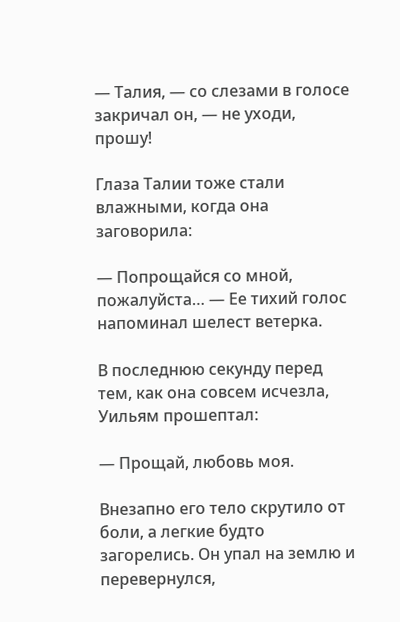— Талия, — со слезами в голосе закричал он, — не уходи, прошу!

Глаза Талии тоже стали влажными, когда она заговорила:

— Попрощайся со мной, пожалуйста… — Ее тихий голос напоминал шелест ветерка.

В последнюю секунду перед тем, как она совсем исчезла, Уильям прошептал:

— Прощай, любовь моя.

Внезапно его тело скрутило от боли, а легкие будто загорелись. Он упал на землю и перевернулся,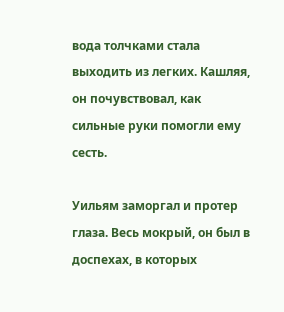вода толчками стала выходить из легких. Кашляя, он почувствовал, как сильные руки помогли ему сесть.

Уильям заморгал и протер глаза. Весь мокрый, он был в доспехах, в которых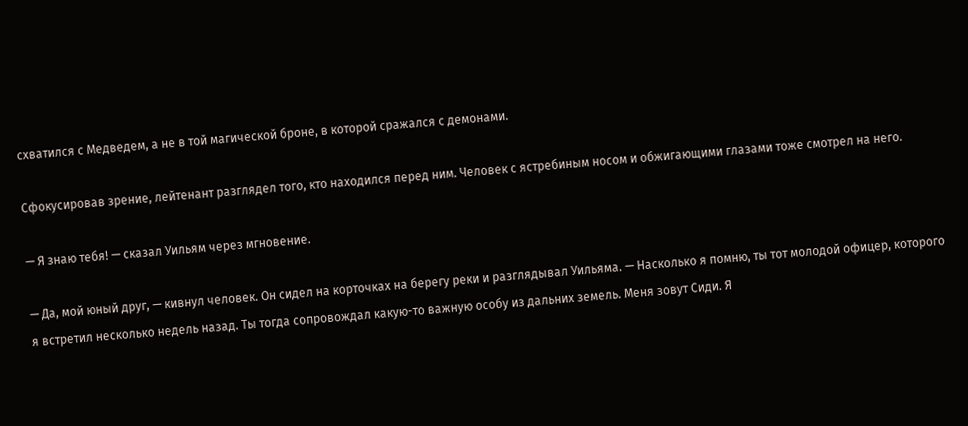схватился с Медведем, а не в той магической броне, в которой сражался с демонами.

Сфокусировав зрение, лейтенант разглядел того, кто находился перед ним. Человек с ястребиным носом и обжигающими глазами тоже смотрел на него.

— Я знаю тебя! — сказал Уильям через мгновение.

— Да, мой юный друг, — кивнул человек. Он сидел на корточках на берегу реки и разглядывал Уильяма. — Насколько я помню, ты тот молодой офицер, которого я встретил несколько недель назад. Ты тогда сопровождал какую-то важную особу из дальних земель. Меня зовут Сиди. Я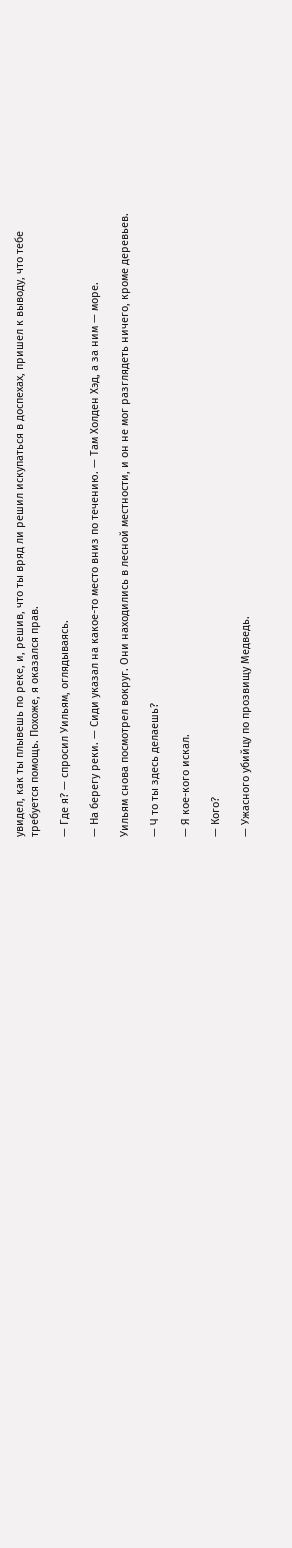увидел, как ты плывешь по реке, и, решив, что ты вряд ли решил искупаться в доспехах, пришел к выводу, что тебе требуется помощь. Похоже, я оказался прав.

— Где я? — спросил Уильям, оглядываясь.

— На берегу реки. — Сиди указал на какое-то место вниз по течению. — Там Холден Хэд, а за ним — море.

Уильям снова посмотрел вокруг. Они находились в лесной местности, и он не мог разглядеть ничего, кроме деревьев.

— Ч то ты здесь делаешь?

— Я кое-кого искал.

— Кого?

— Ужасного убийцу по прозвищу Медведь.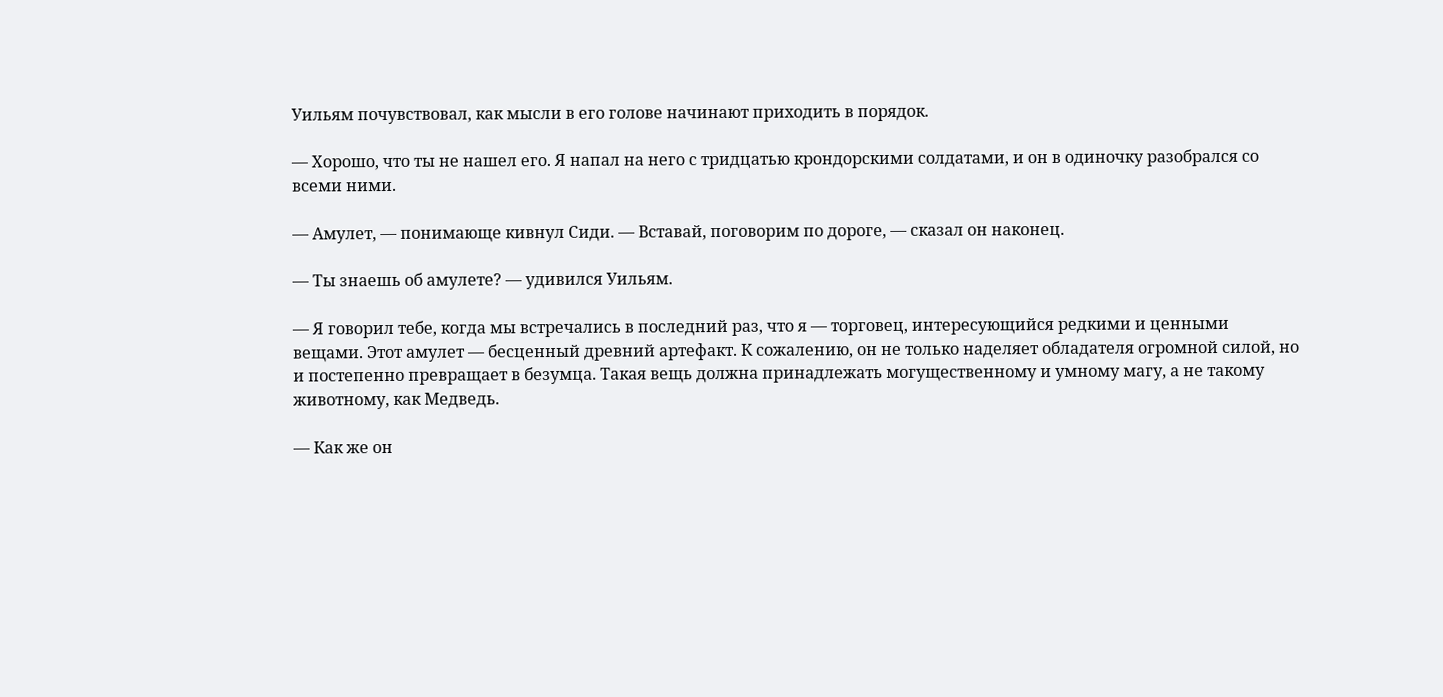Уильям почувствовал, как мысли в его голове начинают приходить в порядок.

— Хорошо, что ты не нашел его. Я напал на него с тридцатью крондорскими солдатами, и он в одиночку разобрался со всеми ними.

— Амулет, — понимающе кивнул Сиди. — Вставай, поговорим по дороге, — сказал он наконец.

— Ты знаешь об амулете? — удивился Уильям.

— Я говорил тебе, когда мы встречались в последний раз, что я — торговец, интересующийся редкими и ценными вещами. Этот амулет — бесценный древний артефакт. К сожалению, он не только наделяет обладателя огромной силой, но и постепенно превращает в безумца. Такая вещь должна принадлежать могущественному и умному магу, а не такому животному, как Медведь.

— Как же он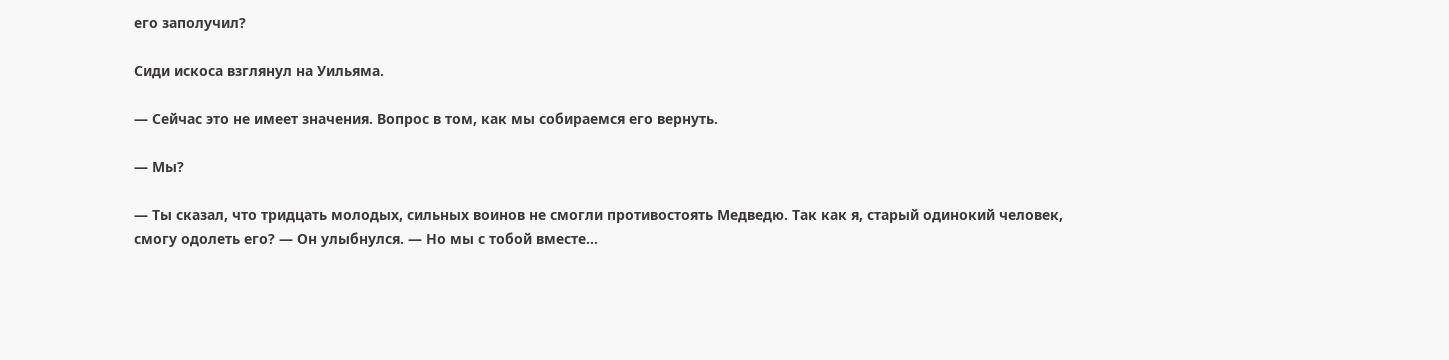его заполучил?

Сиди искоса взглянул на Уильяма.

— Сейчас это не имеет значения. Вопрос в том, как мы собираемся его вернуть.

— Мы?

— Ты сказал, что тридцать молодых, сильных воинов не смогли противостоять Медведю. Так как я, старый одинокий человек, смогу одолеть его? — Он улыбнулся. — Но мы с тобой вместе…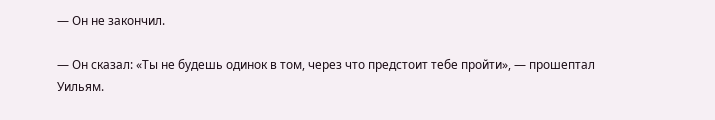— Он не закончил.

— Он сказал: «Ты не будешь одинок в том, через что предстоит тебе пройти», — прошептал Уильям.